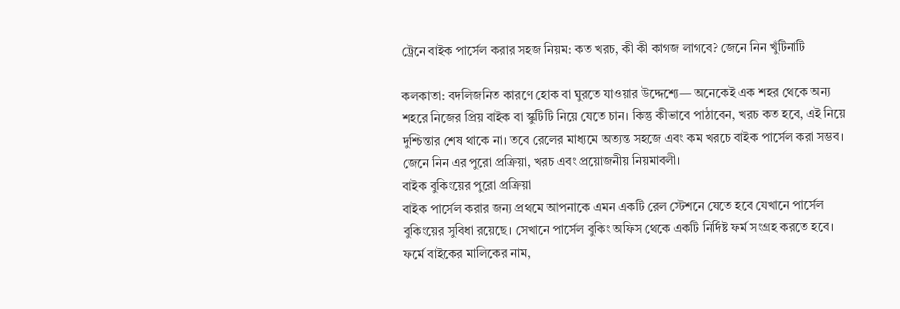ট্রেনে বাইক পার্সেল করার সহজ নিয়ম: কত খরচ, কী কী কাগজ লাগবে? জেনে নিন খুঁটিনাটি

কলকাতা: বদলিজনিত কারণে হোক বা ঘুরতে যাওয়ার উদ্দেশ্যে— অনেকেই এক শহর থেকে অন্য শহরে নিজের প্রিয় বাইক বা স্কুটিটি নিয়ে যেতে চান। কিন্তু কীভাবে পাঠাবেন, খরচ কত হবে, এই নিয়ে দুশ্চিন্তার শেষ থাকে না। তবে রেলের মাধ্যমে অত্যন্ত সহজে এবং কম খরচে বাইক পার্সেল করা সম্ভব। জেনে নিন এর পুরো প্রক্রিয়া, খরচ এবং প্রয়োজনীয় নিয়মাবলী।
বাইক বুকিংয়ের পুরো প্রক্রিয়া
বাইক পার্সেল করার জন্য প্রথমে আপনাকে এমন একটি রেল স্টেশনে যেতে হবে যেখানে পার্সেল বুকিংয়ের সুবিধা রয়েছে। সেখানে পার্সেল বুকিং অফিস থেকে একটি নির্দিষ্ট ফর্ম সংগ্রহ করতে হবে। ফর্মে বাইকের মালিকের নাম,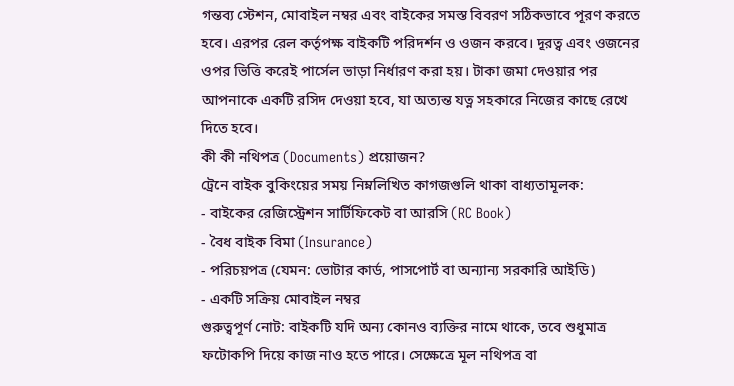গন্তব্য স্টেশন, মোবাইল নম্বর এবং বাইকের সমস্ত বিবরণ সঠিকভাবে পূরণ করতে হবে। এরপর রেল কর্তৃপক্ষ বাইকটি পরিদর্শন ও ওজন করবে। দূরত্ব এবং ওজনের ওপর ভিত্তি করেই পার্সেল ভাড়া নির্ধারণ করা হয়। টাকা জমা দেওয়ার পর আপনাকে একটি রসিদ দেওয়া হবে, যা অত্যন্ত যত্ন সহকারে নিজের কাছে রেখে দিতে হবে।
কী কী নথিপত্র (Documents) প্রয়োজন?
ট্রেনে বাইক বুকিংয়ের সময় নিম্নলিখিত কাগজগুলি থাকা বাধ্যতামূলক:
- বাইকের রেজিস্ট্রেশন সার্টিফিকেট বা আরসি (RC Book)
- বৈধ বাইক বিমা (Insurance)
- পরিচয়পত্র (যেমন: ভোটার কার্ড, পাসপোর্ট বা অন্যান্য সরকারি আইডি)
- একটি সক্রিয় মোবাইল নম্বর
গুরুত্বপূর্ণ নোট: বাইকটি যদি অন্য কোনও ব্যক্তির নামে থাকে, তবে শুধুমাত্র ফটোকপি দিয়ে কাজ নাও হতে পারে। সেক্ষেত্রে মূল নথিপত্র বা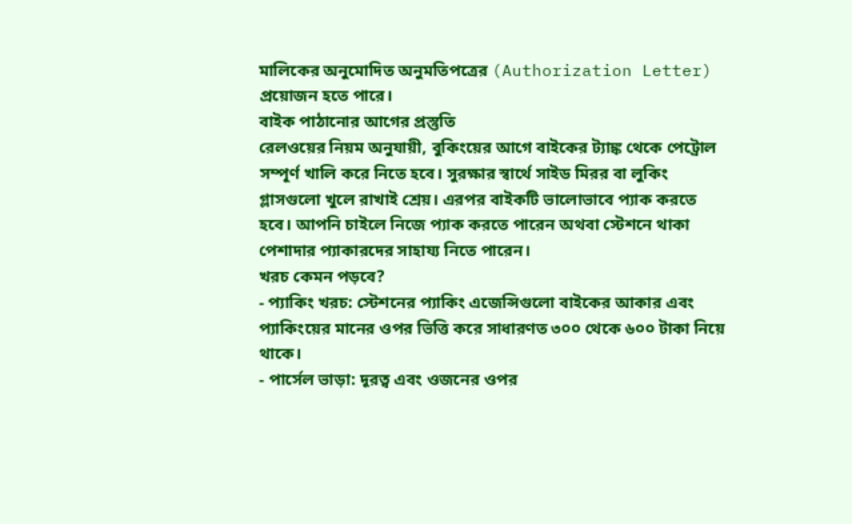মালিকের অনুমোদিত অনুমতিপত্রের (Authorization Letter) প্রয়োজন হতে পারে।
বাইক পাঠানোর আগের প্রস্তুতি
রেলওয়ের নিয়ম অনুযায়ী, বুকিংয়ের আগে বাইকের ট্যাঙ্ক থেকে পেট্রোল সম্পূর্ণ খালি করে নিতে হবে। সুরক্ষার স্বার্থে সাইড মিরর বা লুকিং গ্লাসগুলো খুলে রাখাই শ্রেয়। এরপর বাইকটি ভালোভাবে প্যাক করতে হবে। আপনি চাইলে নিজে প্যাক করতে পারেন অথবা স্টেশনে থাকা পেশাদার প্যাকারদের সাহায্য নিতে পারেন।
খরচ কেমন পড়বে?
- প্যাকিং খরচ: স্টেশনের প্যাকিং এজেন্সিগুলো বাইকের আকার এবং প্যাকিংয়ের মানের ওপর ভিত্তি করে সাধারণত ৩০০ থেকে ৬০০ টাকা নিয়ে থাকে।
- পার্সেল ভাড়া: দূরত্ব এবং ওজনের ওপর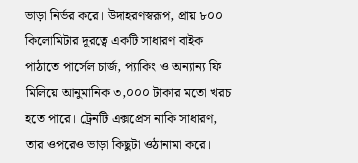ভাড়া নির্ভর করে। উদাহরণস্বরূপ, প্রায় ৮০০ কিলোমিটার দূরত্বে একটি সাধারণ বাইক পাঠাতে পার্সেল চার্জ, প্যাকিং ও অন্যান্য ফি মিলিয়ে আনুমানিক ৩,০০০ টাকার মতো খরচ হতে পারে। ট্রেনটি এক্সপ্রেস নাকি সাধারণ, তার ওপরেও ভাড়া কিছুটা ওঠানামা করে।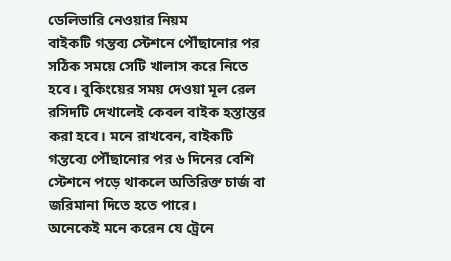ডেলিভারি নেওয়ার নিয়ম
বাইকটি গন্তব্য স্টেশনে পৌঁছানোর পর সঠিক সময়ে সেটি খালাস করে নিতে হবে। বুকিংয়ের সময় দেওয়া মূল রেল রসিদটি দেখালেই কেবল বাইক হস্তান্তর করা হবে। মনে রাখবেন, বাইকটি গন্তব্যে পৌঁছানোর পর ৬ দিনের বেশি স্টেশনে পড়ে থাকলে অতিরিক্ত চার্জ বা জরিমানা দিতে হতে পারে।
অনেকেই মনে করেন যে ট্রেনে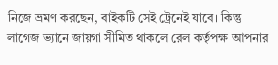নিজে ভ্রমণ করছেন, বাইকটি সেই ট্রেনেই যাবে। কিন্তু লাগেজ ভ্যানে জায়গা সীমিত থাকলে রেল কর্তৃপক্ষ আপনার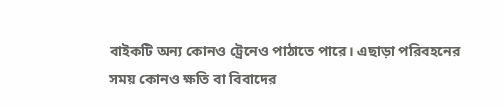বাইকটি অন্য কোনও ট্রেনেও পাঠাতে পারে। এছাড়া পরিবহনের সময় কোনও ক্ষতি বা বিবাদের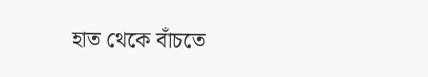হাত থেকে বাঁচতে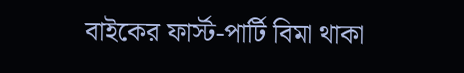বাইকের ফার্স্ট-পার্টি বিমা থাকা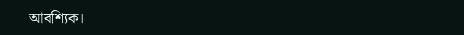আবশ্যিক।